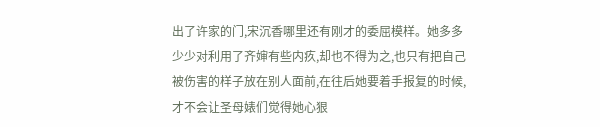出了许家的门,宋沉香哪里还有刚才的委屈模样。她多多少少对利用了齐婶有些内疚,却也不得为之,也只有把自己被伤害的样子放在别人面前,在往后她要着手报复的时候,才不会让圣母婊们觉得她心狠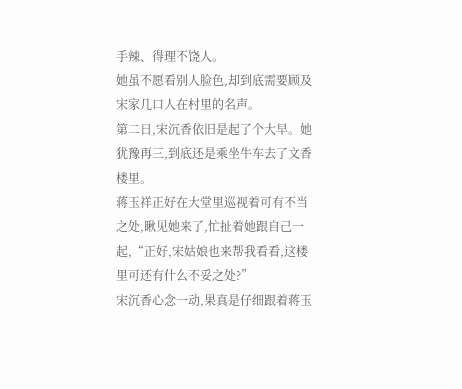手辣、得理不饶人。
她虽不愿看别人脸色,却到底需要顾及宋家几口人在村里的名声。
第二日,宋沉香依旧是起了个大早。她犹豫再三,到底还是乘坐牛车去了文香楼里。
蒋玉祥正好在大堂里巡视着可有不当之处,瞅见她来了,忙扯着她跟自己一起,“正好,宋姑娘也来帮我看看,这楼里可还有什么不妥之处?”
宋沉香心念一动,果真是仔细跟着蒋玉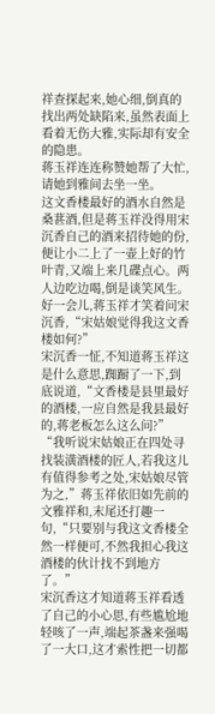祥查探起来,她心细,倒真的找出两处缺陷来,虽然表面上看着无伤大雅,实际却有安全的隐患。
蒋玉祥连连称赞她帮了大忙,请她到雅间去坐一坐。
这文香楼最好的酒水自然是桑葚酒,但是蒋玉祥没得用宋沉香自己的酒来招待她的份,便让小二上了一壶上好的竹叶青,又端上来几碟点心。两人边吃边喝,倒是谈笑风生。
好一会儿,蒋玉祥才笑着问宋沉香,“宋姑娘觉得我这文香楼如何?”
宋沉香一怔,不知道蒋玉祥这是什么意思,踟蹰了一下,到底说道,“文香楼是县里最好的酒楼,一应自然是我县最好的,蒋老板怎么这么问?”
“我听说宋姑娘正在四处寻找装潢酒楼的匠人,若我这儿有值得参考之处,宋姑娘尽管为之,”蒋玉祥依旧如先前的文雅祥和,末尾还打趣一句,“只要别与我这文香楼全然一样便可,不然我担心我这酒楼的伙计找不到地方了。”
宋沉香这才知道蒋玉祥看透了自己的小心思,有些尴尬地轻咳了一声,端起茶盏来强喝了一大口,这才索性把一切都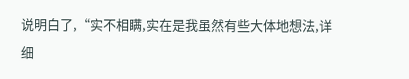说明白了,“实不相瞒,实在是我虽然有些大体地想法,详细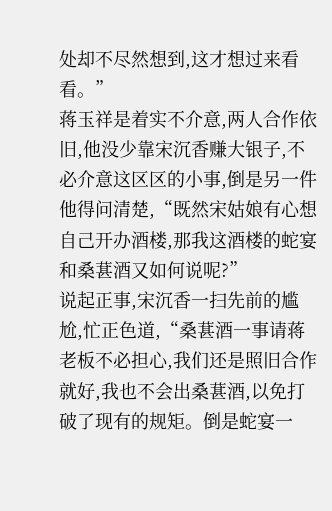处却不尽然想到,这才想过来看看。”
蒋玉祥是着实不介意,两人合作依旧,他没少靠宋沉香赚大银子,不必介意这区区的小事,倒是另一件他得问清楚,“既然宋姑娘有心想自己开办酒楼,那我这酒楼的蛇宴和桑葚酒又如何说呢?”
说起正事,宋沉香一扫先前的尴尬,忙正色道,“桑葚酒一事请蒋老板不必担心,我们还是照旧合作就好,我也不会出桑葚酒,以免打破了现有的规矩。倒是蛇宴一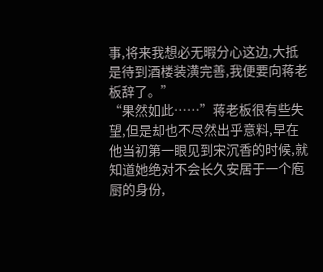事,将来我想必无暇分心这边,大抵是待到酒楼装潢完善,我便要向蒋老板辞了。”
“果然如此……”蒋老板很有些失望,但是却也不尽然出乎意料,早在他当初第一眼见到宋沉香的时候,就知道她绝对不会长久安居于一个庖厨的身份,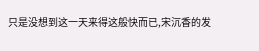只是没想到这一天来得这般快而已,宋沉香的发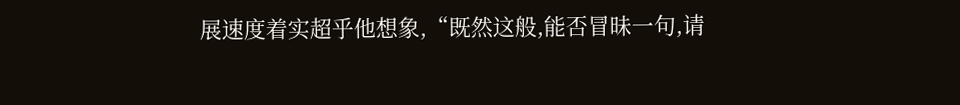展速度着实超乎他想象,“既然这般,能否冒昧一句,请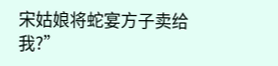宋姑娘将蛇宴方子卖给我?”